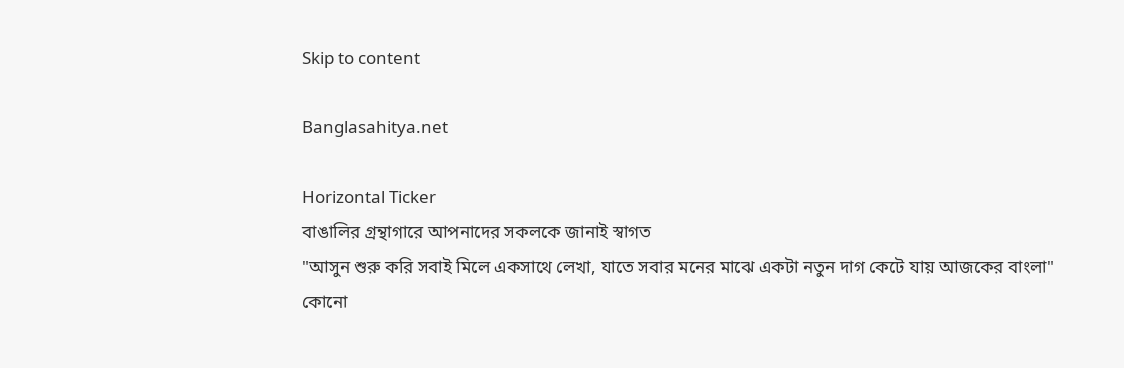Skip to content

Banglasahitya.net

Horizontal Ticker
বাঙালির গ্রন্থাগারে আপনাদের সকলকে জানাই স্বাগত
"আসুন শুরু করি সবাই মিলে একসাথে লেখা, যাতে সবার মনের মাঝে একটা নতুন দাগ কেটে যায় আজকের বাংলা"
কোনো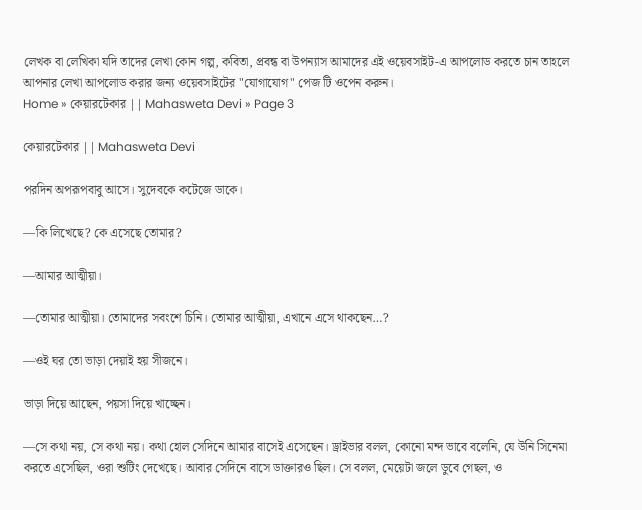লেখক বা লেখিকা যদি তাদের লেখা কোন গল্প, কবিতা, প্রবন্ধ বা উপন্যাস আমাদের এই ওয়েবসাইট-এ আপলোড করতে চান তাহলে আপনার লেখা আপলোড করার জন্য ওয়েবসাইটের "যোগাযোগ" পেজ টি ওপেন করুন।
Home » কেয়ারটেকার || Mahasweta Devi » Page 3

কেয়ারটেকার || Mahasweta Devi

পরদিন অপরূপবাবু আসে। সুদেবকে কটেজে ডাকে।

—কি লিখেছে? কে এসেছে তোমার?

—আমার আত্মীয়া।

—তোমার আত্মীয়া। তোমাদের সবংশে চিনি। তোমার আত্মীয়া, এখানে এসে থাকছেন…?

—ওই ঘর তো ভাড়া দেয়াই হয় সীজনে।

ভাড়া দিয়ে আছেন, পয়সা দিয়ে খাচ্ছেন।

—সে কথা নয়, সে কথা নয়। কথা হোল সেদিনে আমার বাসেই এসেছেন। ড্রাইভার বলল, কোনো মন্দ ভাবে বলেনি, যে উনি সিনেমা করতে এসেছিল, ওরা শুটিং দেখেছে। আবার সেদিনে বাসে ডাক্তারও ছিল। সে বলল, মেয়েটা জলে ডুবে গেছল, ও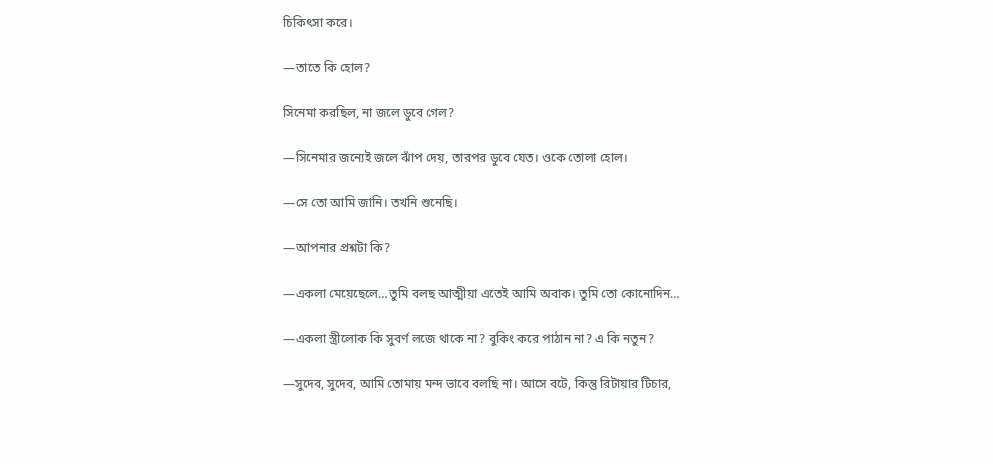চিকিৎসা করে।

—তাতে কি হোল?

সিনেমা করছিল, না জলে ডুবে গেল?

—সিনেমার জন্যেই জলে ঝাঁপ দেয়, তারপর ডুবে যেত। ওকে তোলা হোল।

—সে তো আমি জানি। তখনি শুনেছি।

—আপনার প্রশ্নটা কি?

—একলা মেয়েছেলে…তুমি বলছ আত্মীয়া এতেই আমি অবাক। তুমি তো কোনোদিন…

—একলা স্ত্রীলোক কি সুবর্ণ লজে থাকে না? বুকিং করে পাঠান না? এ কি নতুন?

—সুদেব, সুদেব, আমি তোমায় মন্দ ভাবে বলছি না। আসে বটে, কিন্তু রিটায়ার টিচার,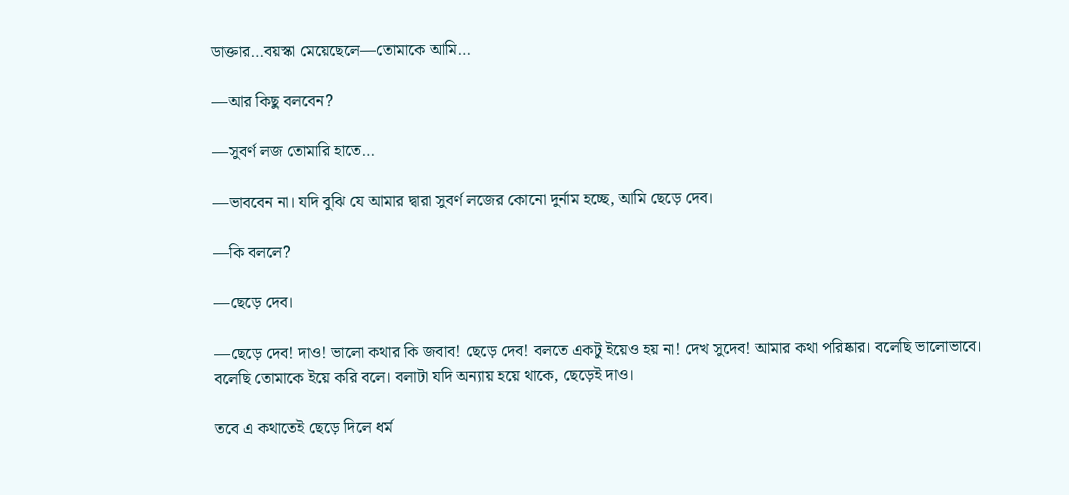ডাক্তার…বয়স্কা মেয়েছেলে—তোমাকে আমি…

—আর কিছু বলবেন?

—সুবর্ণ লজ তোমারি হাতে…

—ভাববেন না। যদি বুঝি যে আমার দ্বারা সুবর্ণ লজের কোনো দুর্নাম হচ্ছে, আমি ছেড়ে দেব।

—কি বললে?

—ছেড়ে দেব।

—ছেড়ে দেব! দাও! ভালো কথার কি জবাব! ছেড়ে দেব! বলতে একটু ইয়েও হয় না! দেখ সুদেব! আমার কথা পরিষ্কার। বলেছি ভালোভাবে। বলেছি তোমাকে ইয়ে করি বলে। বলাটা যদি অন্যায় হয়ে থাকে, ছেড়েই দাও।

তবে এ কথাতেই ছেড়ে দিলে ধর্ম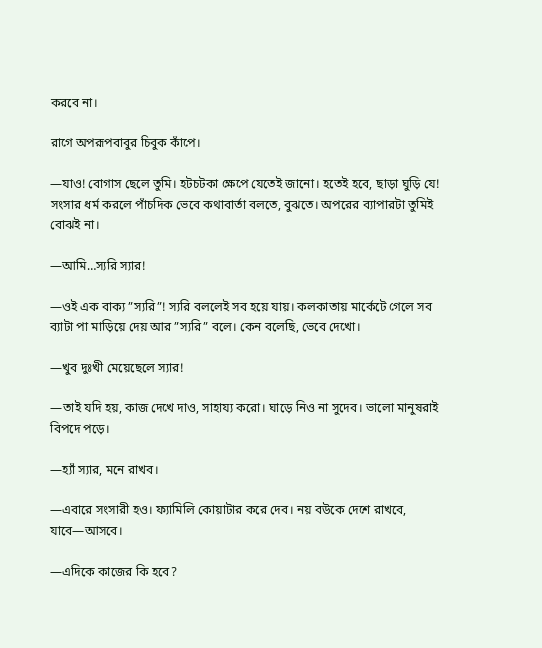করবে না।

রাগে অপরূপবাবুর চিবুক কাঁপে।

—যাও! বোগাস ছেলে তুমি। হটচটকা ক্ষেপে যেতেই জানো। হতেই হবে, ছাড়া ঘুড়ি যে! সংসার ধর্ম করলে পাঁচদিক ভেবে কথাবার্তা বলতে, বুঝতে। অপরের ব্যাপারটা তুমিই বোঝই না।

—আমি…স্যরি স্যার!

—ওই এক বাক্য ”স্যরি”! স্যরি বললেই সব হয়ে যায়। কলকাতায় মার্কেটে গেলে সব ব্যাটা পা মাড়িয়ে দেয় আর ”স্যরি” বলে। কেন বলেছি, ভেবে দেখো।

—খুব দুঃখী মেয়েছেলে স্যার!

—তাই যদি হয়, কাজ দেখে দাও, সাহায্য করো। ঘাড়ে নিও না সুদেব। ভালো মানুষরাই বিপদে পড়ে।

—হ্যাঁ স্যার, মনে রাখব।

—এবারে সংসারী হও। ফ্যামিলি কোয়াটার করে দেব। নয় বউকে দেশে রাখবে, যাবে—আসবে।

—এদিকে কাজের কি হবে?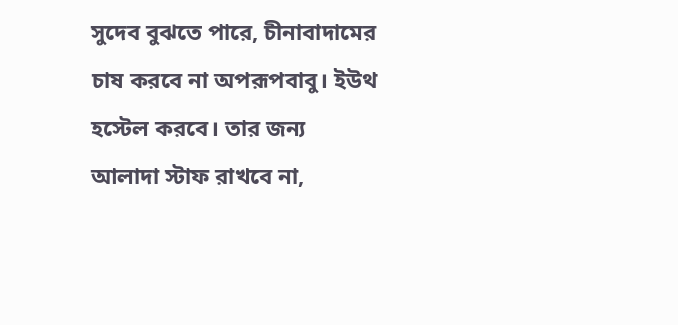সুদেব বুঝতে পারে, চীনাবাদামের চাষ করবে না অপরূপবাবু। ইউথ হস্টেল করবে। তার জন্য আলাদা স্টাফ রাখবে না,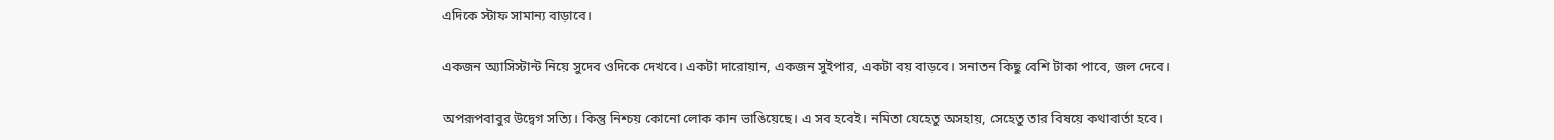এদিকে স্টাফ সামান্য বাড়াবে।

একজন অ্যাসিস্টান্ট নিয়ে সুদেব ওদিকে দেখবে। একটা দারোয়ান, একজন সুইপার, একটা বয় বাড়বে। সনাতন কিছু বেশি টাকা পাবে, জল দেবে।

অপরূপবাবুর উদ্বেগ সত্যি। কিন্তু নিশ্চয় কোনো লোক কান ভাঙিয়েছে। এ সব হবেই। নমিতা যেহেতু অসহায়, সেহেতু তার বিষয়ে কথাবার্তা হবে।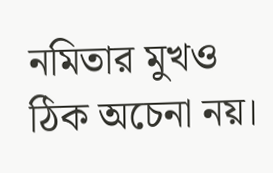নমিতার মুখও ঠিক অচেনা নয়।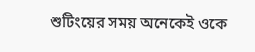শুটিংয়ের সময় অনেকেই ওকে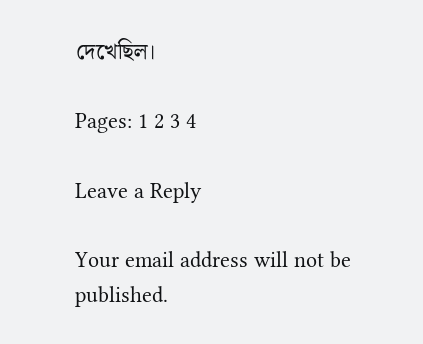দেখেছিল।

Pages: 1 2 3 4

Leave a Reply

Your email address will not be published.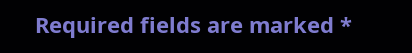Required fields are marked *